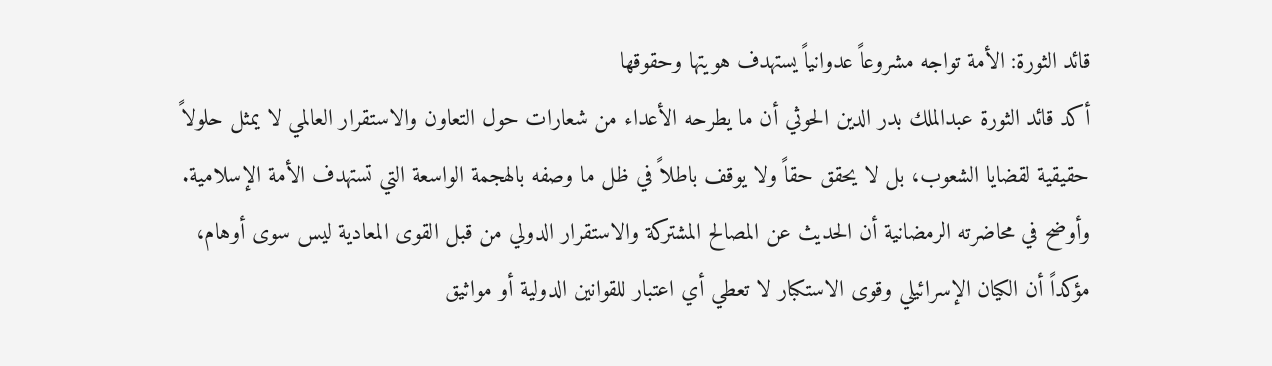قائد الثورة: الأمة تواجه مشروعاً عدوانياً يستهدف هويتها وحقوقها
أكد قائد الثورة عبدالملك بدر الدين الحوثي أن ما يطرحه الأعداء من شعارات حول التعاون والاستقرار العالمي لا يمثل حلولاً حقيقية لقضايا الشعوب، بل لا يحقق حقاً ولا يوقف باطلاً في ظل ما وصفه بالهجمة الواسعة التي تستهدف الأمة الإسلامية.
وأوضح في محاضرته الرمضانية أن الحديث عن المصالح المشتركة والاستقرار الدولي من قبل القوى المعادية ليس سوى أوهام، مؤكداً أن الكيان الإسرائيلي وقوى الاستكبار لا تعطي أي اعتبار للقوانين الدولية أو مواثيق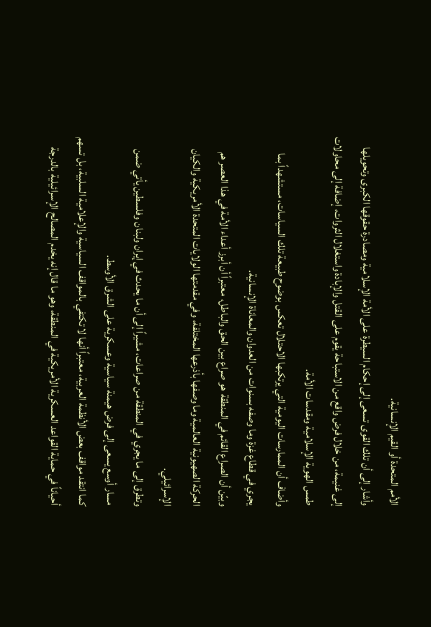الأمم المتحدة أو القيم الإنسانية.
وأشار إلى أن تلك القوى تسعى إلى إحكام السيطرة على الأمة الإسلامية ومصادرة حقوقها الكبرى وتحويلها إلى غنيمة، من خلال فرض واقع من الاستباحة يقوم على القتل والإبادة واستغلال الثروات، إضافة إلى محاولات طمس الهوية الإسلامية ومقدسات الأمة.
وأضاف أن الممارسات اليومية التي يرتكبها الاحتلال تعكس بوضوح طبيعة تلك السياسات، مستشهداً بما يجري في قطاع غزة وما وصفه بسنوات من العدوان والمعاناة الإنسانية.
وبيّن أن الصراع القائم في المنطقة هو صراع بين الحق والباطل، معتبراً أن أبرز أعداء الأمة في هذا العصر هم الحركة الصهيونية العالمية وما وصفها بأذرعها المختلفة، وفي مقدمتها الولايات المتحدة الأمريكية والكيان الإسرائيلي.
وتطرق إلى ما يجري في المنطقة من صراعات، مشيراً إلى أن ما يحدث في إيران ولبنان وفلسطين يأتي ضمن مسار أوسع يسعى إلى فرض هيمنة سياسية وعسكرية على الشرق الأوسط.
كما انتقد مواقف بعض الأنظمة العربية، معتبراً أنها لا تكتفي بالمواقف السياسية والإعلامية السلبية، بل تسهم أحياناً في حماية القواعد العسكرية الأمريكية في المنطقة، وهو ما قال إنه يخدم المصالح الإسرائيلية بالدرجة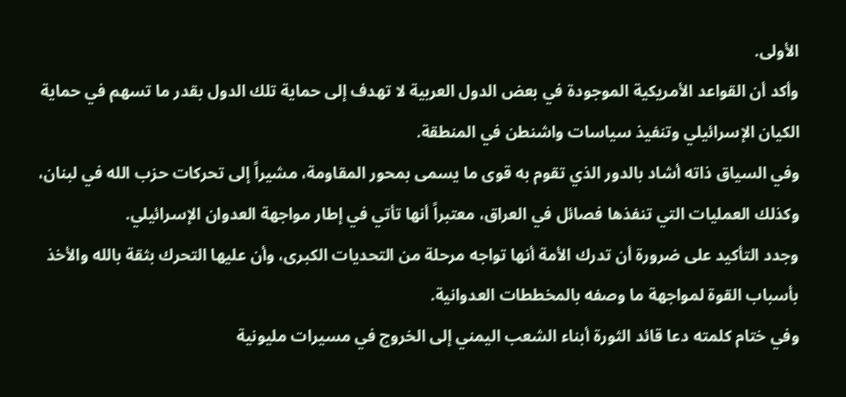الأولى.
وأكد أن القواعد الأمريكية الموجودة في بعض الدول العربية لا تهدف إلى حماية تلك الدول بقدر ما تسهم في حماية الكيان الإسرائيلي وتنفيذ سياسات واشنطن في المنطقة.
وفي السياق ذاته أشاد بالدور الذي تقوم به قوى ما يسمى بمحور المقاومة، مشيراً إلى تحركات حزب الله في لبنان، وكذلك العمليات التي تنفذها فصائل في العراق، معتبراً أنها تأتي في إطار مواجهة العدوان الإسرائيلي.
وجدد التأكيد على ضرورة أن تدرك الأمة أنها تواجه مرحلة من التحديات الكبرى، وأن عليها التحرك بثقة بالله والأخذ بأسباب القوة لمواجهة ما وصفه بالمخططات العدوانية.
وفي ختام كلمته دعا قائد الثورة أبناء الشعب اليمني إلى الخروج في مسيرات مليونية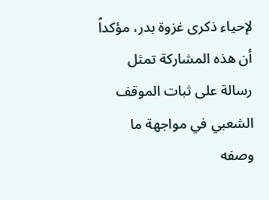لإحياء ذكرى غزوة بدر، مؤكداً أن هذه المشاركة تمثل رسالة على ثبات الموقف الشعبي في مواجهة ما وصفه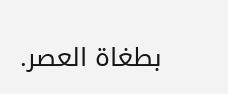بطغاة العصر.